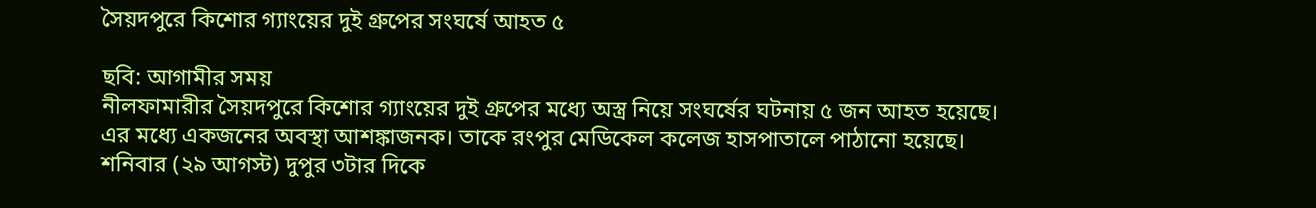সৈয়দপুরে কিশোর গ্যাংয়ের দুই গ্রুপের সংঘর্ষে আহত ৫

ছবি: আগামীর সময়
নীলফামারীর সৈয়দপুরে কিশোর গ্যাংয়ের দুই গ্রুপের মধ্যে অস্ত্র নিয়ে সংঘর্ষের ঘটনায় ৫ জন আহত হয়েছে। এর মধ্যে একজনের অবস্থা আশঙ্কাজনক। তাকে রংপুর মেডিকেল কলেজ হাসপাতালে পাঠানো হয়েছে।
শনিবার (২৯ আগস্ট) দুপুর ৩টার দিকে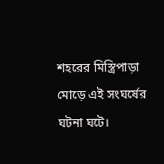শহরের মিস্ত্রিপাড়া মোড়ে এই সংঘর্ষের ঘটনা ঘটে।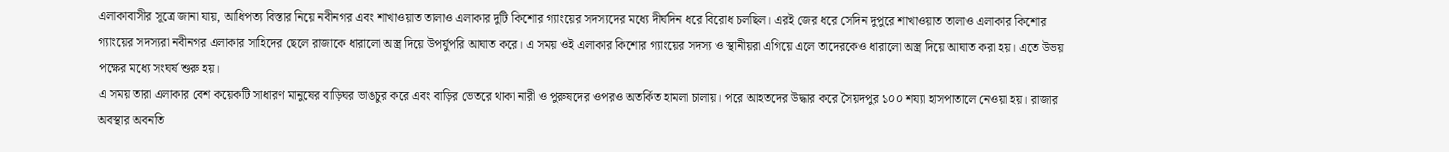এলাকাবাসীর সূত্রে জানা যায়, আধিপত্য বিস্তার নিয়ে নবীনগর এবং শাখাওয়াত তালাও এলাকার দুটি কিশোর গ্যাংয়ের সদস্যদের মধ্যে দীর্ঘদিন ধরে বিরোধ চলছিল। এরই জের ধরে সেদিন দুপুরে শাখাওয়াত তালাও এলাকার কিশোর গ্যাংয়ের সদস্যরা নবীনগর এলাকার সাহিদের ছেলে রাজাকে ধারালো অস্ত্র দিয়ে উপর্যুপরি আঘাত করে। এ সময় ওই এলাকার কিশোর গ্যাংয়ের সদস্য ও স্থানীয়রা এগিয়ে এলে তাদেরকেও ধারালো অস্ত্র দিয়ে আঘাত করা হয়। এতে উভয় পক্ষের মধ্যে সংঘর্ষ শুরু হয়।
এ সময় তারা এলাকার বেশ কয়েকটি সাধারণ মানুষের বাড়িঘর ভাঙচুর করে এবং বাড়ির ভেতরে থাকা নারী ও পুরুষদের ওপরও অতর্কিত হামলা চালায়। পরে আহতদের উদ্ধার করে সৈয়দপুর ১০০ শয্যা হাসপাতালে নেওয়া হয়। রাজার অবস্থার অবনতি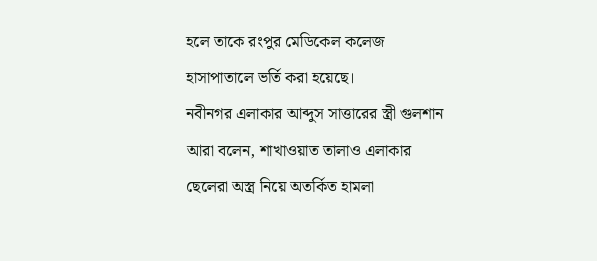হলে তাকে রংপুর মেডিকেল কলেজ হাসাপাতালে ভর্তি করা হয়েছে।
নবীনগর এলাকার আব্দুস সাত্তারের স্ত্রী গুলশান আরা বলেন, শাখাওয়াত তালাও এলাকার ছেলেরা অস্ত্র নিয়ে অতর্কিত হামলা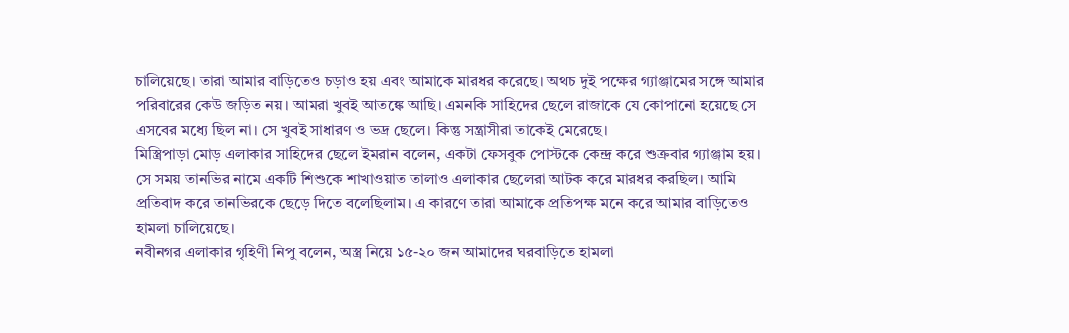চালিয়েছে। তারা আমার বাড়িতেও চড়াও হয় এবং আমাকে মারধর করেছে। অথচ দুই পক্ষের গ্যাঞ্জামের সঙ্গে আমার পরিবারের কেউ জড়িত নয়। আমরা খুবই আতঙ্কে আছি। এমনকি সাহিদের ছেলে রাজাকে যে কোপানো হয়েছে সে এসবের মধ্যে ছিল না। সে খুবই সাধারণ ও ভদ্র ছেলে। কিন্তু সন্ত্রাসীরা তাকেই মেরেছে।
মিস্ত্রিপাড়া মোড় এলাকার সাহিদের ছেলে ইমরান বলেন, একটা ফেসবুক পোস্টকে কেন্দ্র করে শুক্রবার গ্যাঞ্জাম হয়। সে সময় তানভির নামে একটি শিশুকে শাখাওয়াত তালাও এলাকার ছেলেরা আটক করে মারধর করছিল। আমি প্রতিবাদ করে তানভিরকে ছেড়ে দিতে বলেছিলাম। এ কারণে তারা আমাকে প্রতিপক্ষ মনে করে আমার বাড়িতেও হামলা চালিয়েছে।
নবীনগর এলাকার গৃহিণী নিপু বলেন, অস্ত্র নিয়ে ১৫-২০ জন আমাদের ঘরবাড়িতে হামলা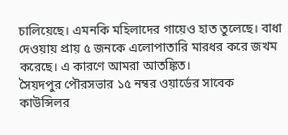চালিয়েছে। এমনকি মহিলাদের গায়েও হাত তুলেছে। বাধা দেওয়ায় প্রায় ৫ জনকে এলোপাতারি মারধর করে জখম করেছে। এ কারণে আমরা আতঙ্কিত।
সৈয়দপুর পৌরসভার ১৫ নম্বর ওয়ার্ডের সাবেক কাউন্সিলর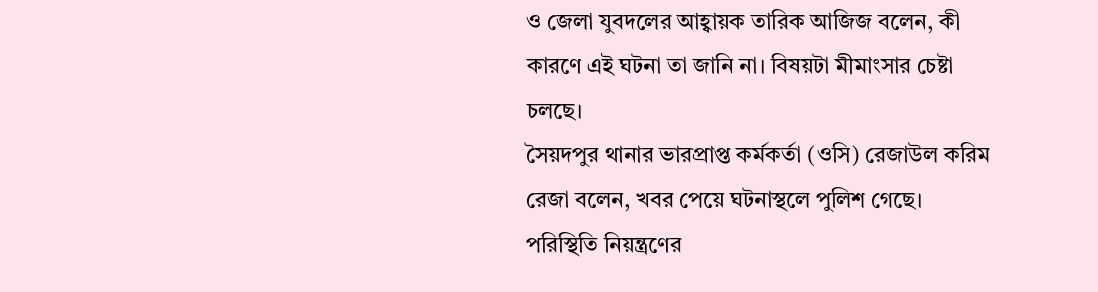ও জেলা যুবদলের আহ্বায়ক তারিক আজিজ বলেন, কী কারণে এই ঘটনা তা জানি না। বিষয়টা মীমাংসার চেষ্টা চলছে।
সৈয়দপুর থানার ভারপ্রাপ্ত কর্মকর্তা (ওসি) রেজাউল করিম রেজা বলেন, খবর পেয়ে ঘটনাস্থলে পুলিশ গেছে। পরিস্থিতি নিয়ন্ত্রণের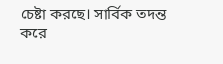চেষ্টা করছে। সার্বিক তদন্ত করে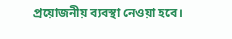প্রয়োজনীয় ব্যবস্থা নেওয়া হবে।